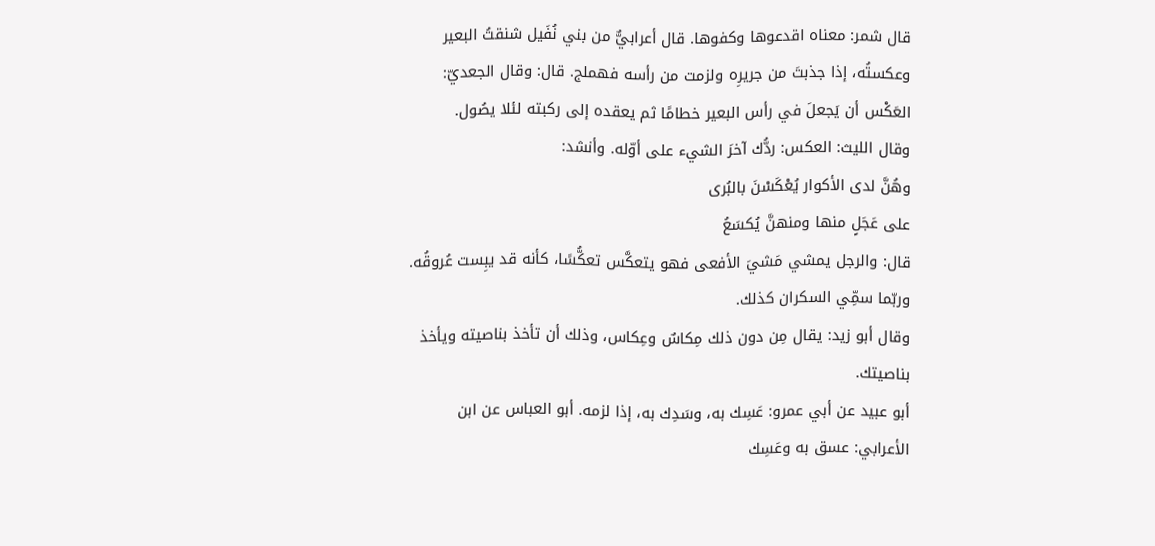قال شمر: معناه اقدعوها وكفوها. قال أعرابيٌّ من بني نُفَيل شنقتُ البعير وعكستُه، إذا جذبتَ من جريرِه ولزمت من رأسه فهملج. قال: وقال الجعديّ:
العَكْس أن يَجعلَ في رأس البعير خطامًا ثم يعقده إلى ركبته لئلا يصُول.
وقال الليث: العكس: ردُّك آخرَ الشيء على أوّله. وأنشد:
وهُنَّ لدى الأكوار يُعْكَسْنَ بالبُرى
على عَجَلٍ منها ومنهنَّ يُكسَعُ
قال: والرجل يمشي مَشيَ الأفعى فهو يتعكَّس تعكُّسًا، كأنه قد يبِست عُروقُه.
وربّما سمِّي السكران كذلك.
وقال أبو زيد: يقال مِن دون ذلك مِكاسٌ وعِكاس، وذلك أن تأخذ بناصيته ويأخذ بناصيتك.
أبو عبيد عن أبي عمرو: عَسِك به، وسَدِك به، إذا لزمه. أبو العباس عن ابن الأعرابي: عسق به وعَسِك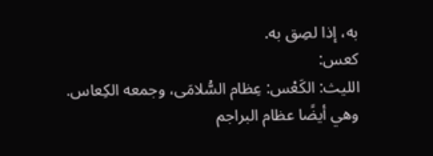به، إذا لصِق به.
كعس:
الليث: الكَعْس: عِظام السُّلامَى، وجمعه الكِعاس. وهي أيضًا عظام البراجم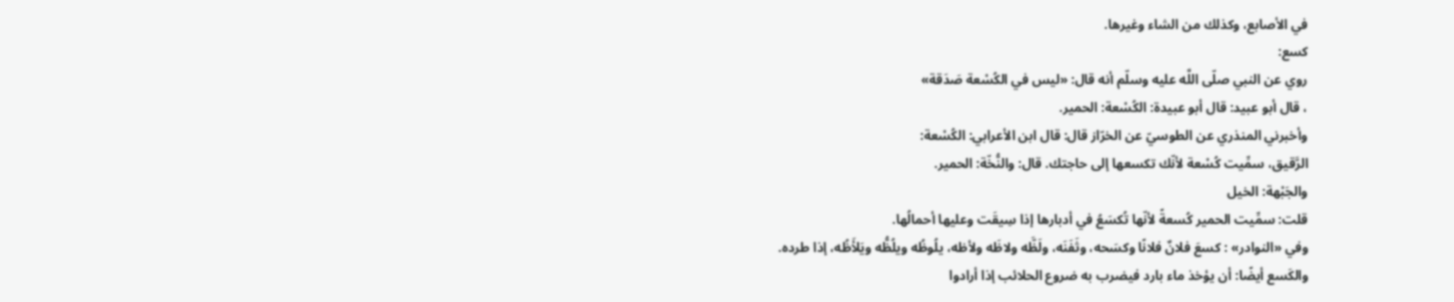في الأصابع، وكذلك من الشاء وغيرها.
كسع:
روي عن النبي صلّى اللَّه عليه وسلّم أنه قال: «ليس في الكُسْعة صَدَقة»
، قال أبو عبيد: قال أبو عبيدة: الكُسْعة: الحمير.
وأخبرني المنذري عن الطوسيّ عن الخرّاز قال: قال ابن الأعرابي: الكُسْعة:
الرَّقيق، سمِّيت كُسْعة لأنّك تكسعها إلى حاجتك. قال: والنُّخّة: الحمير.
والجَبْهة: الخيل
قلت: سمِّيت الحمير كُسعةً لأنّها تُكسَعُ في أدبارها إذا سِيقَت وعليها أحمالُها.
وفي «النوادر» : كسعَ فلانٌ فلانًا وكسَحه، وثَفَنَه، ولَظَّه ولاظَه ولأظه، يلُوظُه ويلُظُّه ويَلأَظُه، إذا طرده.
والكَسع أيضًا: أن يؤخذ ماء بارد فيضرب به ضروع الحلائب إذا أرادوا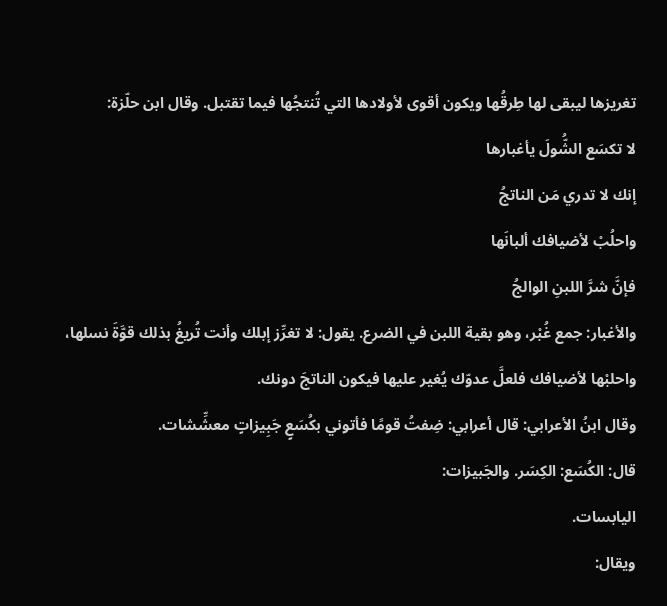تغريزها ليبقى لها طِرقُها ويكون أقوى لأولادها التي تُنتجُها فيما تقتبل. وقال ابن حلّزة:
لا تكسَع الشُّولَ يأغبارها
إنك لا تدري مَن الناتجُ
واحلُبْ لأضيافك ألبانَها
فإنَّ شرَّ اللبنِ الوالجُ
والأغبار: جمع غُبْر، وهو بقية اللبن في الضرع. يقول: لا تغرِّز إبلك وأنت تُريغُ بذلك قوَّةَ نسلها، واحلبْها لأضيافك فلعلَّ عدوّك يُغير عليها فيكون الناتجَ دونك.
وقال ابنُ الأعرابي: قال أعرابي: ضِفتُ قومًا فأتوني بكُسَعٍ جَبِيزاتٍ معشِّشات.
قال: الكُسَع: الكِسَر. والجَبيزات:
اليابسات.
ويقال: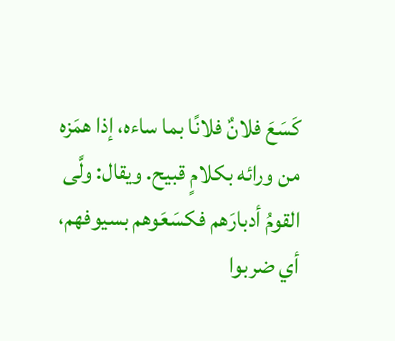كَسَعَ فلانٌ فلانًا بما ساءه، إذا همَزه من ورائه بكلامٍ قبيح. ويقال: ولَّى القومُ أدبارَهم فكسَعَوهم بسيوفهم، أي ضربوا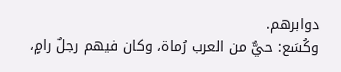دوابرهم.
وكُسَع: حيٌّ من العرب رُماة، وكان فيهم رجلٌ رامٍ،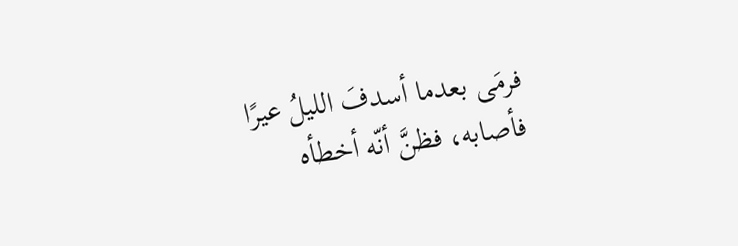فرمَى بعدما أسدفَ الليلُ عيرًا فأصابه، فظنَّ أنّه أخطأه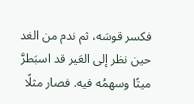فكسر قوسَه، ثم ندم من الغد حين نظر إلى العَير قد اسبَطرَّ
ميتًا وسهمُه فيه. فصار مثلًا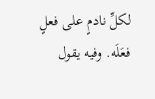لكلِّ نادمٍ على فعلٍ فعَلَه. وفيه يقول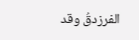الفرزدقُ وقد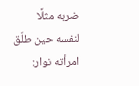ضربه مثلًا لنفسه حين طلّق امرأته نوار: